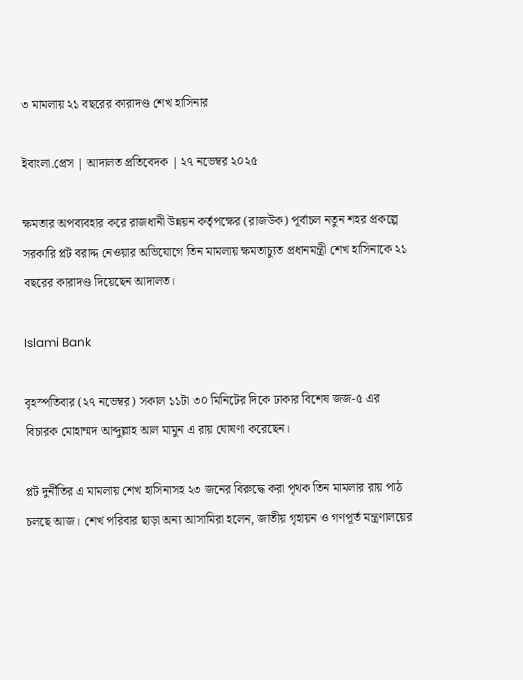৩ মামলায় ২১ বছরের কারাদণ্ড শেখ হাসিনার

ইবাংলা.প্রেস | আদালত প্রতিবেদক | ২৭ নভেম্বর ২০২৫

ক্ষমতার অপব্যবহার করে রাজধানী উন্নয়ন কর্তৃপক্ষের (রাজউক) পূর্বাচল নতুন শহর প্রকল্পে সরকারি প্লট বরাদ্দ নেওয়ার অভিযোগে তিন মামলায় ক্ষমতাচ্যুত প্রধানমন্ত্রী শেখ হাসিনাকে ২১ বছরের কারাদণ্ড দিয়েছেন আদালত।

Islami Bank

বৃহস্পতিবার (২৭ নভেম্বর) সকাল ১১টা ৩০ মিনিটের দিকে ঢাকার বিশেষ জজ-৫ এর বিচারক মোহাম্মদ আব্দুল্লাহ আল মামুন এ রায় ঘোষণা করেছেন।

প্লট দুর্নীতির এ মামলায় শেখ হাসিনাসহ ২৩ জনের বিরুদ্ধে করা পৃথক তিন মামলার রায় পাঠ চলছে আজ। শেখ পরিবার ছাড়া অন্য আসামিরা হলেন, জাতীয় গৃহায়ন ও গণপূর্ত মন্ত্রণালয়ের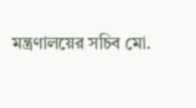মন্ত্রণালয়ের সচিব মো.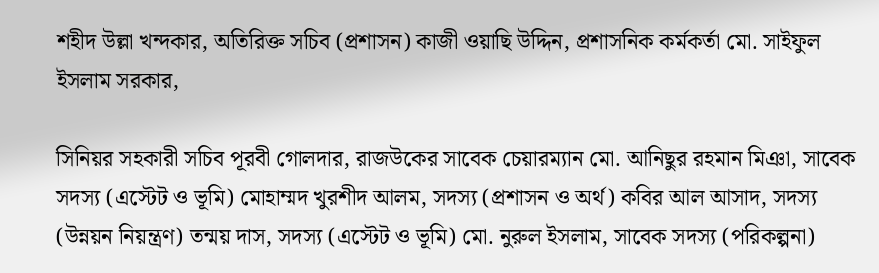শহীদ উল্লা খন্দকার, অতিরিক্ত সচিব (প্রশাসন) কাজী ওয়াছি উদ্দিন, প্রশাসনিক কর্মকর্তা মো. সাইফুল ইসলাম সরকার,

সিনিয়র সহকারী সচিব পূরবী গোলদার, রাজউকের সাবেক চেয়ারম্যান মো. আনিছুর রহমান মিঞা, সাবেক সদস্য (এস্টেট ও ভূমি) মোহাম্মদ খুরশীদ আলম, সদস্য (প্রশাসন ও অর্থ) কবির আল আসাদ, সদস্য (উন্নয়ন নিয়ন্ত্রণ) তন্ময় দাস, সদস্য (এস্টেট ও ভূমি) মো. নুরুল ইসলাম, সাবেক সদস্য (পরিকল্পনা)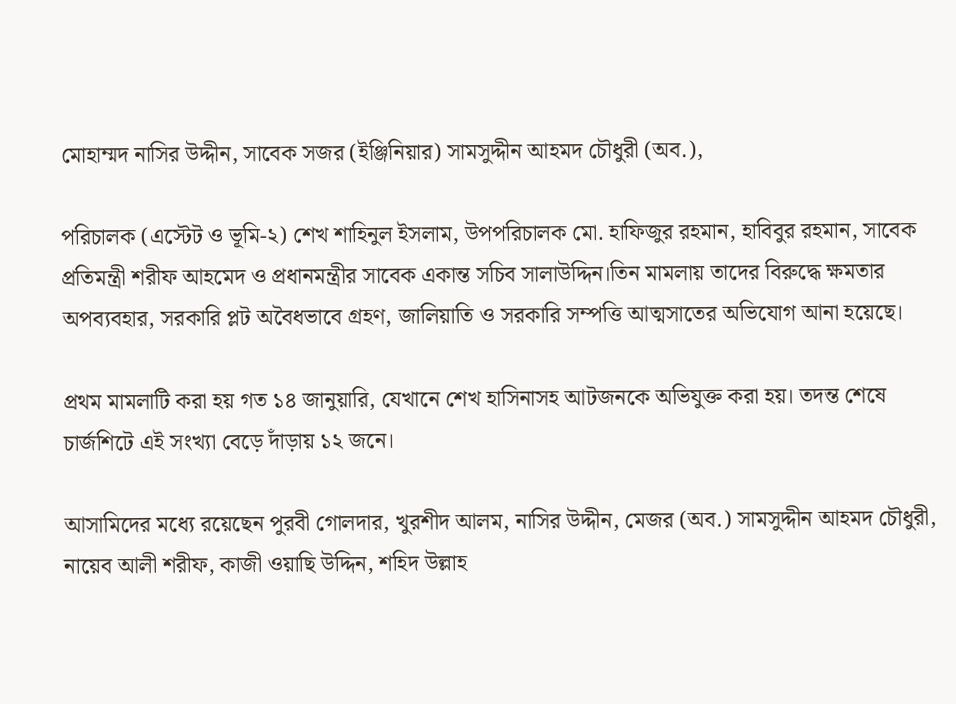মোহাম্মদ নাসির উদ্দীন, সাবেক সজর (ইঞ্জিনিয়ার) সামসুদ্দীন আহমদ চৌধুরী (অব.),

পরিচালক (এস্টেট ও ভূমি-২) শেখ শাহিনুল ইসলাম, উপপরিচালক মো. হাফিজুর রহমান, হাবিবুর রহমান, সাবেক প্রতিমন্ত্রী শরীফ আহমেদ ও প্রধানমন্ত্রীর সাবেক একান্ত সচিব সালাউদ্দিন।তিন মামলায় তাদের বিরুদ্ধে ক্ষমতার অপব্যবহার, সরকারি প্লট অবৈধভাবে গ্রহণ, জালিয়াতি ও সরকারি সম্পত্তি আত্মসাতের অভিযোগ আনা হয়েছে।

প্রথম মামলাটি করা হয় গত ১৪ জানুয়ারি, যেখানে শেখ হাসিনাসহ আটজনকে অভিযুক্ত করা হয়। তদন্ত শেষে চার্জশিটে এই সংখ্যা বেড়ে দাঁড়ায় ১২ জনে।

আসামিদের মধ্যে রয়েছেন পুরবী গোলদার, খুরশীদ আলম, নাসির উদ্দীন, মেজর (অব.) সামসুদ্দীন আহমদ চৌধুরী, নায়েব আলী শরীফ, কাজী ওয়াছি উদ্দিন, শহিদ উল্লাহ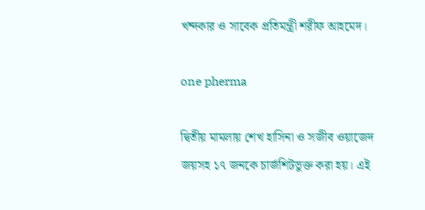খন্দকার ও সাবেক প্রতিমন্ত্রী শরীফ আহমেদ।

one pherma

দ্বিতীয় মামলায় শেখ হাসিনা ও সজীব ওয়াজেদ জয়সহ ১৭ জনকে চার্জশিটভুক্ত করা হয়। এই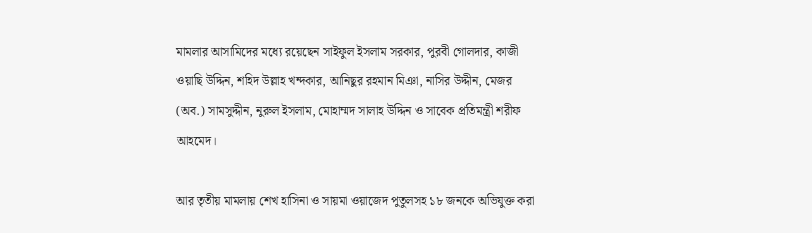মামলার আসামিদের মধ্যে রয়েছেন সাইফুল ইসলাম সরকার, পুরবী গোলদার, কাজী ওয়াছি উদ্দিন, শহিদ উল্লাহ খন্দকার, আনিছুর রহমান মিঞা, নাসির উদ্দীন, মেজর (অব.) সামসুদ্দীন, নুরুল ইসলাম, মোহাম্মদ সালাহ উদ্দিন ও সাবেক প্রতিমন্ত্রী শরীফ আহমেদ।

আর তৃতীয় মামলায় শেখ হাসিনা ও সায়মা ওয়াজেদ পুতুলসহ ১৮ জনকে অভিযুক্ত করা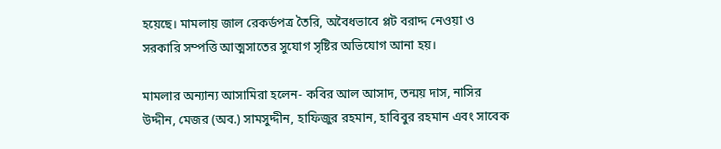হয়েছে। মামলায় জাল রেকর্ডপত্র তৈরি, অবৈধভাবে প্লট বরাদ্দ নেওয়া ও সরকারি সম্পত্তি আত্মসাতের সুযোগ সৃষ্টির অভিযোগ আনা হয়।

মামলার অন্যান্য আসামিরা হলেন- কবির আল আসাদ, তন্ময় দাস, নাসির উদ্দীন, মেজর (অব.) সামসুদ্দীন, হাফিজুর রহমান, হাবিবুর রহমান এবং সাবেক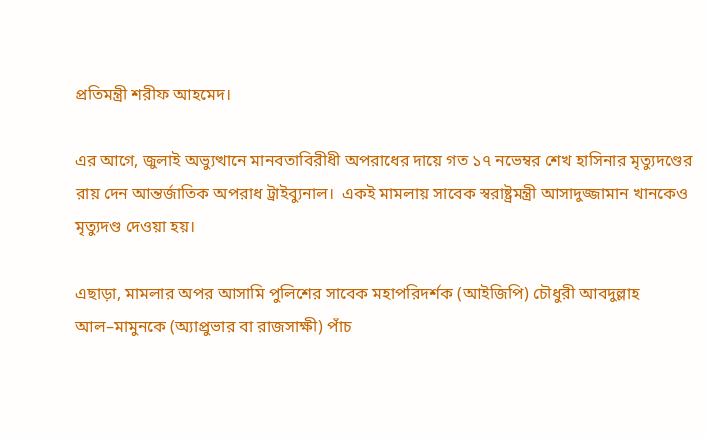প্রতিমন্ত্রী শরীফ আহমেদ।

এর আগে, জুলাই অভ্যুত্থানে মানবতাবিরীধী অপরাধের দায়ে গত ১৭ নভেম্বর শেখ হাসিনার মৃত্যুদণ্ডের রায় দেন আন্তর্জাতিক অপরাধ ট্রাইব্যুনাল।  একই মামলায় সাবেক স্বরাষ্ট্রমন্ত্রী আসাদুজ্জামান খানকেও মৃত্যুদণ্ড দেওয়া হয়।

এছাড়া, মামলার অপর আসামি পুলিশের সাবেক মহাপরিদর্শক (আইজিপি) চৌধুরী আবদুল্লাহ আল–মামুনকে (অ্যাপ্রুভার বা রাজসাক্ষী) পাঁচ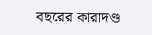বছরের কারাদণ্ড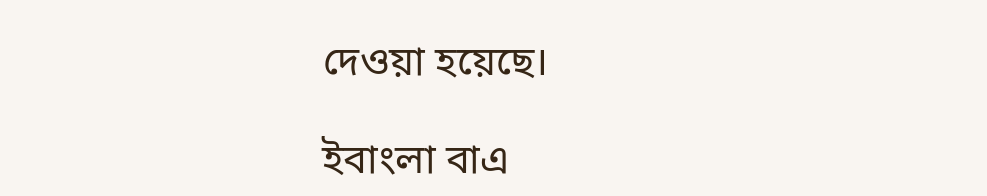দেওয়া হয়েছে।

ইবাংলা বাএ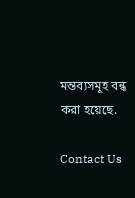মন্তব্যসমূহ বন্ধ করা হয়েছে.

Contact Us